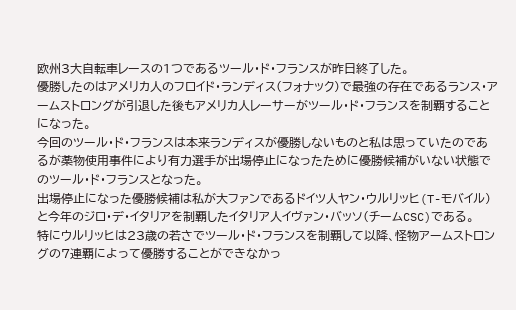欧州3大自転車レースの1つであるツール・ド・フランスが昨日終了した。
優勝したのはアメリカ人のフロイド・ランディス(フォナック)で最強の存在であるランス・アームストロングが引退した後もアメリカ人レーサーがツール・ド・フランスを制覇することになった。
今回のツール・ド・フランスは本来ランディスが優勝しないものと私は思っていたのであるが薬物使用事件により有力選手が出場停止になったために優勝候補がいない状態でのツール・ド・フランスとなった。
出場停止になった優勝候補は私が大ファンであるドイツ人ヤン・ウルリッヒ(T-モバイル)と今年のジロ・デ・イタリアを制覇したイタリア人イヴァン・バッソ(チームCSC)である。
特にウルリッヒは23歳の若さでツール・ド・フランスを制覇して以降、怪物アームストロングの7連覇によって優勝することができなかっ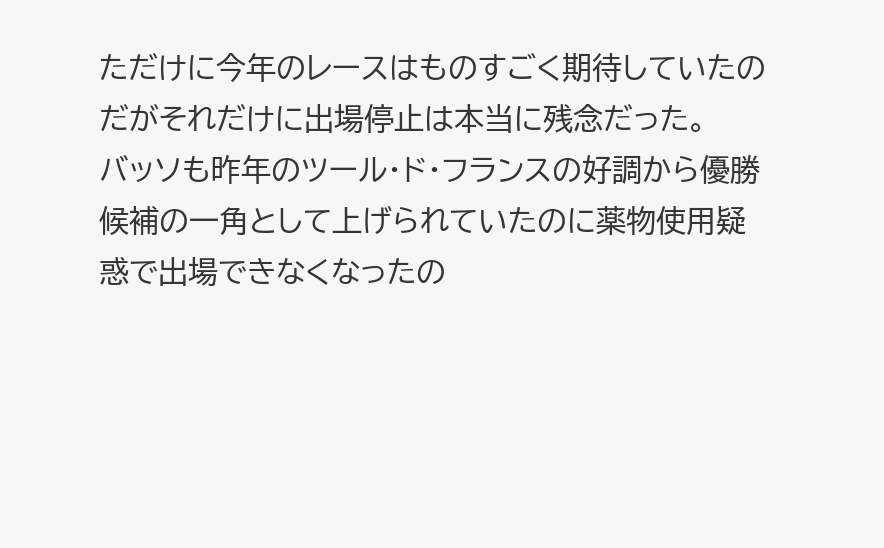ただけに今年のレースはものすごく期待していたのだがそれだけに出場停止は本当に残念だった。
バッソも昨年のツール・ド・フランスの好調から優勝候補の一角として上げられていたのに薬物使用疑惑で出場できなくなったの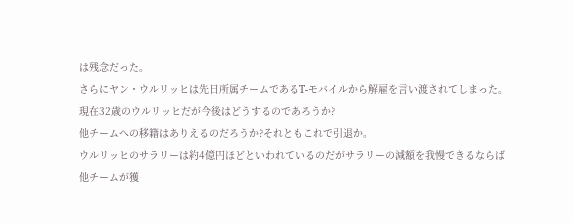は残念だった。
さらにヤン・ウルリッヒは先日所属チームであるT-モバイルから解雇を言い渡されてしまった。
現在32歳のウルリッヒだが今後はどうするのであろうか?
他チームへの移籍はありえるのだろうか?それともこれで引退か。
ウルリッヒのサラリーは約4億円ほどといわれているのだがサラリーの減額を我慢できるならば他チームが獲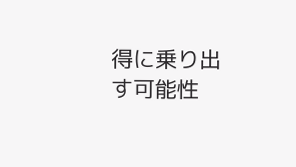得に乗り出す可能性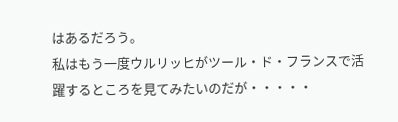はあるだろう。
私はもう一度ウルリッヒがツール・ド・フランスで活躍するところを見てみたいのだが・・・・・